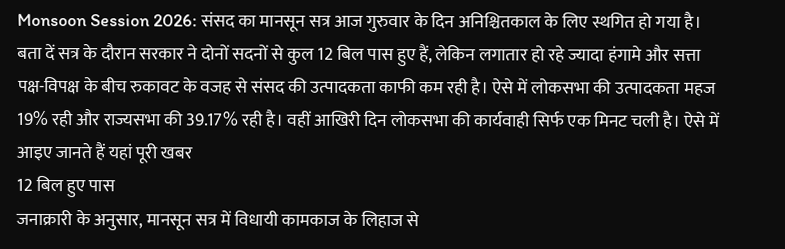Monsoon Session 2026: संसद का मानसून सत्र आज गुरुवार के दिन अनिश्चितकाल के लिए स्थगित हो गया है। बता दें सत्र के दौरान सरकार ने दोनों सदनों से कुल 12 बिल पास हुए हैं, लेकिन लगातार हो रहे ज्यादा हंगामे और सत्ता पक्ष-विपक्ष के बीच रुकावट के वजह से संसद की उत्पादकता काफी कम रही है। ऐसे में लोकसभा की उत्पादकता महज 19% रही और राज्यसभा की 39.17% रही है। वहीं आखिरी दिन लोकसभा की कार्यवाही सिर्फ एक मिनट चली है। ऐसे में आइए जानते हैं यहां पूरी खबर
12 बिल हुए पास
जनाक्रारी के अनुसार, मानसून सत्र में विधायी कामकाज के लिहाज से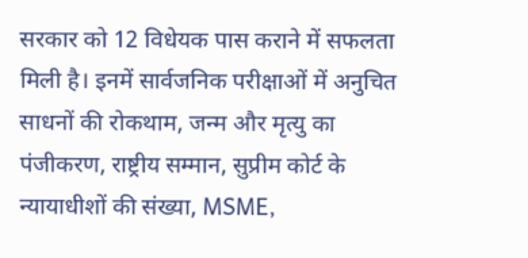सरकार को 12 विधेयक पास कराने में सफलता मिली है। इनमें सार्वजनिक परीक्षाओं में अनुचित साधनों की रोकथाम, जन्म और मृत्यु का पंजीकरण, राष्ट्रीय सम्मान, सुप्रीम कोर्ट के न्यायाधीशों की संख्या, MSME,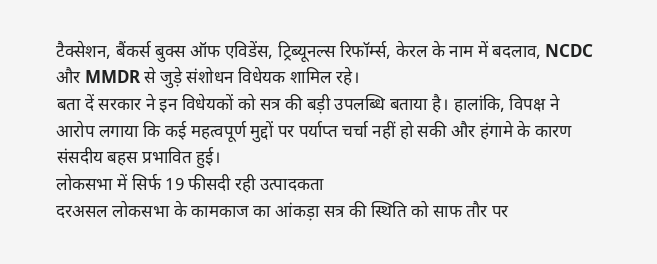टैक्सेशन, बैंकर्स बुक्स ऑफ एविडेंस, ट्रिब्यूनल्स रिफॉर्म्स, केरल के नाम में बदलाव, NCDC और MMDR से जुड़े संशोधन विधेयक शामिल रहे।
बता दें सरकार ने इन विधेयकों को सत्र की बड़ी उपलब्धि बताया है। हालांकि, विपक्ष ने आरोप लगाया कि कई महत्वपूर्ण मुद्दों पर पर्याप्त चर्चा नहीं हो सकी और हंगामे के कारण संसदीय बहस प्रभावित हुई।
लोकसभा में सिर्फ 19 फीसदी रही उत्पादकता
दरअसल लोकसभा के कामकाज का आंकड़ा सत्र की स्थिति को साफ तौर पर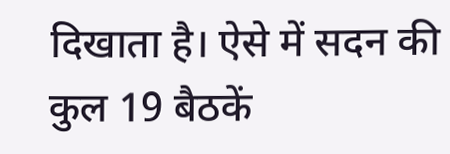दिखाता है। ऐसे में सदन की कुल 19 बैठकें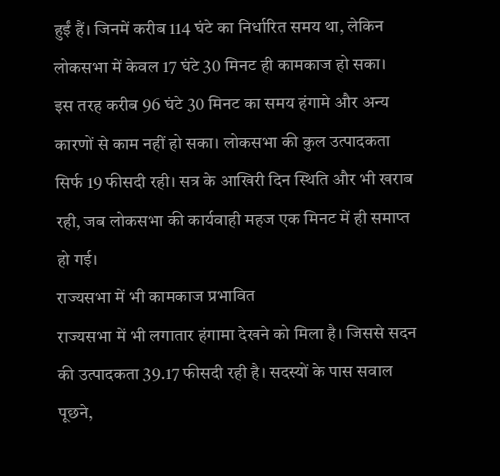हुईं हैं। जिनमें करीब 114 घंटे का निर्धारित समय था, लेकिन लोकसभा में केवल 17 घंटे 30 मिनट ही कामकाज हो सका।
इस तरह करीब 96 घंटे 30 मिनट का समय हंगामे और अन्य कारणों से काम नहीं हो सका। लोकसभा की कुल उत्पादकता सिर्फ 19 फीसदी रही। सत्र के आखिरी दिन स्थिति और भी खराब रही, जब लोकसभा की कार्यवाही महज एक मिनट में ही समाप्त हो गई।
राज्यसभा में भी कामकाज प्रभावित
राज्यसभा में भी लगातार हंगामा देखने को मिला है। जिससे सदन की उत्पादकता 39.17 फीसदी रही है। सदस्यों के पास सवाल पूछने,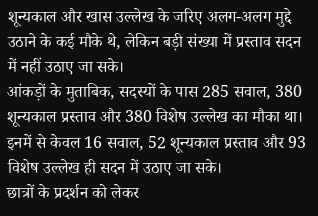शून्यकाल और खास उल्लेख के जरिए अलग-अलग मुद्दे उठाने के कई मौके थे, लेकिन बड़ी संख्या में प्रस्ताव सदन में नहीं उठाए जा सके।
आंकड़ों के मुताबिक, सदस्यों के पास 285 सवाल, 380 शून्यकाल प्रस्ताव और 380 विशेष उल्लेख का मौका था। इनमें से केवल 16 सवाल, 52 शून्यकाल प्रस्ताव और 93 विशेष उल्लेख ही सदन में उठाए जा सके।
छात्रों के प्रदर्शन को लेकर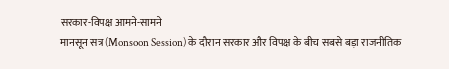सरकार-विपक्ष आमने-सामने
मानसून सत्र (Monsoon Session) के दौरान सरकार और विपक्ष के बीच सबसे बड़ा राजनीतिक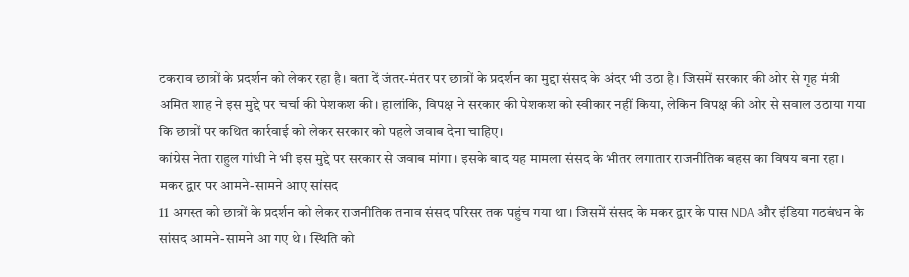टकराव छात्रों के प्रदर्शन को लेकर रहा है। बता दें जंतर-मंतर पर छात्रों के प्रदर्शन का मुद्दा संसद के अंदर भी उठा है। जिसमें सरकार की ओर से गृह मंत्री अमित शाह ने इस मुद्दे पर चर्चा की पेशकश की। हालांकि, विपक्ष ने सरकार की पेशकश को स्वीकार नहीं किया, लेकिन विपक्ष की ओर से सवाल उठाया गया कि छात्रों पर कथित कार्रवाई को लेकर सरकार को पहले जवाब देना चाहिए।
कांग्रेस नेता राहुल गांधी ने भी इस मुद्दे पर सरकार से जवाब मांगा। इसके बाद यह मामला संसद के भीतर लगातार राजनीतिक बहस का विषय बना रहा।
मकर द्वार पर आमने-सामने आए सांसद
11 अगस्त को छात्रों के प्रदर्शन को लेकर राजनीतिक तनाव संसद परिसर तक पहुंच गया था। जिसमें संसद के मकर द्वार के पास NDA और इंडिया गठबंधन के सांसद आमने-सामने आ गए थे। स्थिति को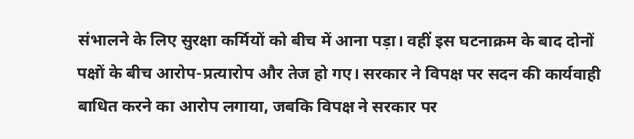संभालने के लिए सुरक्षा कर्मियों को बीच में आना पड़ा। वहीं इस घटनाक्रम के बाद दोनों पक्षों के बीच आरोप-प्रत्यारोप और तेज हो गए। सरकार ने विपक्ष पर सदन की कार्यवाही बाधित करने का आरोप लगाया, जबकि विपक्ष ने सरकार पर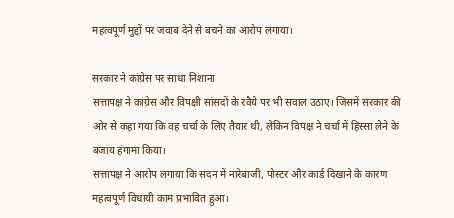महत्वपूर्ण मुद्दों पर जवाब देने से बचने का आरोप लगाया।

सरकार ने कांग्रेस पर साधा निशाना
सत्तापक्ष ने कांग्रेस और विपक्षी सांसदों के रवैये पर भी सवाल उठाए। जिसमें सरकार की ओर से कहा गया कि वह चर्चा के लिए तैयार थी, लेकिन विपक्ष ने चर्चा में हिस्सा लेने के बजाय हंगामा किया।
सत्तापक्ष ने आरोप लगाया कि सदन में नारेबाजी, पोस्टर और कार्ड दिखाने के कारण महत्वपूर्ण विधायी काम प्रभावित हुआ।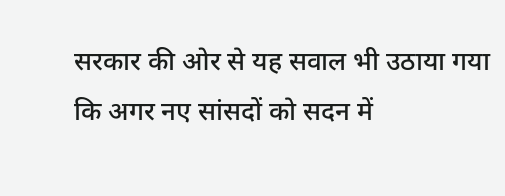सरकार की ओर से यह सवाल भी उठाया गया कि अगर नए सांसदों को सदन में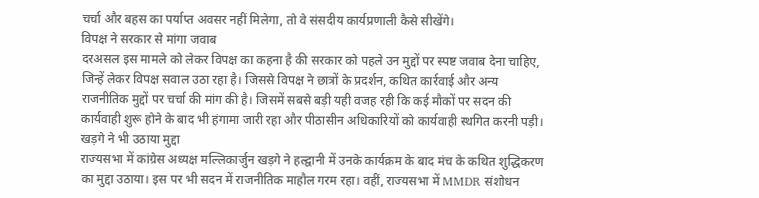चर्चा और बहस का पर्याप्त अवसर नहीं मिलेगा, तो वे संसदीय कार्यप्रणाली कैसे सीखेंगे।
विपक्ष ने सरकार से मांगा जवाब
दरअसल इस मामले को लेकर विपक्ष का कहना है की सरकार को पहले उन मुद्दों पर स्पष्ट जवाब देना चाहिए, जिन्हें लेकर विपक्ष सवाल उठा रहा है। जिससे विपक्ष ने छात्रों के प्रदर्शन, कथित कार्रवाई और अन्य राजनीतिक मुद्दों पर चर्चा की मांग की है। जिसमें सबसे बड़ी यही वजह रही कि कई मौकों पर सदन की कार्यवाही शुरू होने के बाद भी हंगामा जारी रहा और पीठासीन अधिकारियों को कार्यवाही स्थगित करनी पड़ी।
खड़गे ने भी उठाया मुद्दा
राज्यसभा में कांग्रेस अध्यक्ष मल्लिकार्जुन खड़गे ने हल्द्वानी में उनके कार्यक्रम के बाद मंच के कथित शुद्धिकरण का मुद्दा उठाया। इस पर भी सदन में राजनीतिक माहौल गरम रहा। वहीं, राज्यसभा में MMDR संशोधन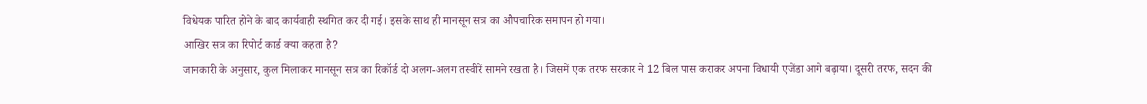विधेयक पारित होने के बाद कार्यवाही स्थगित कर दी गई। इसके साथ ही मानसून सत्र का औपचारिक समापन हो गया।
आखिर सत्र का रिपोर्ट कार्ड क्या कहता है?
जानकारी के अनुसार, कुल मिलाकर मानसून सत्र का रिकॉर्ड दो अलग-अलग तस्वीरें सामने रखता है। जिसमें एक तरफ सरकार ने 12 बिल पास कराकर अपना विधायी एजेंडा आगे बढ़ाया। दूसरी तरफ, सदन की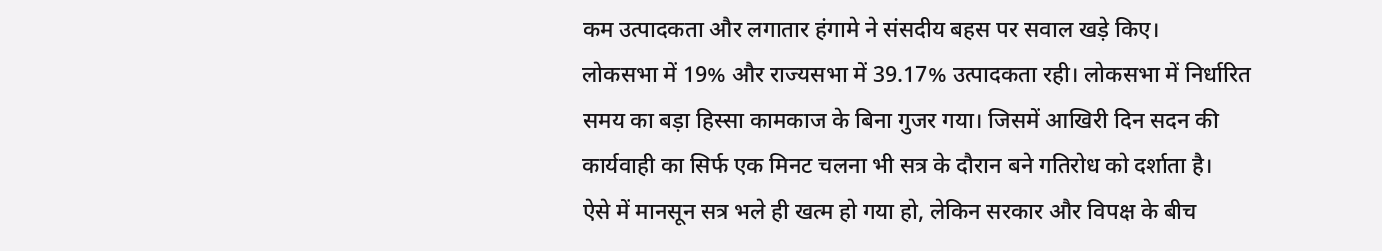कम उत्पादकता और लगातार हंगामे ने संसदीय बहस पर सवाल खड़े किए।
लोकसभा में 19% और राज्यसभा में 39.17% उत्पादकता रही। लोकसभा में निर्धारित समय का बड़ा हिस्सा कामकाज के बिना गुजर गया। जिसमें आखिरी दिन सदन की कार्यवाही का सिर्फ एक मिनट चलना भी सत्र के दौरान बने गतिरोध को दर्शाता है।
ऐसे में मानसून सत्र भले ही खत्म हो गया हो, लेकिन सरकार और विपक्ष के बीच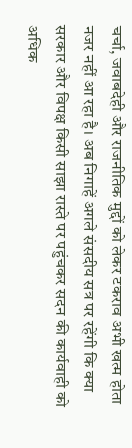चर्चा, जवाबदेही और राजनीतिक मुद्दों को लेकर टकराव अभी खत्म होता नजर नहीं आ रहा है। अब निगाहें अगले संसदीय सत्र पर रहेंगी कि क्या सरकार और विपक्ष किसी साझा रास्ते पर पहुंचकर सदन की कार्यवाही को अधिक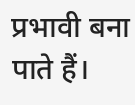प्रभावी बना पाते हैं।